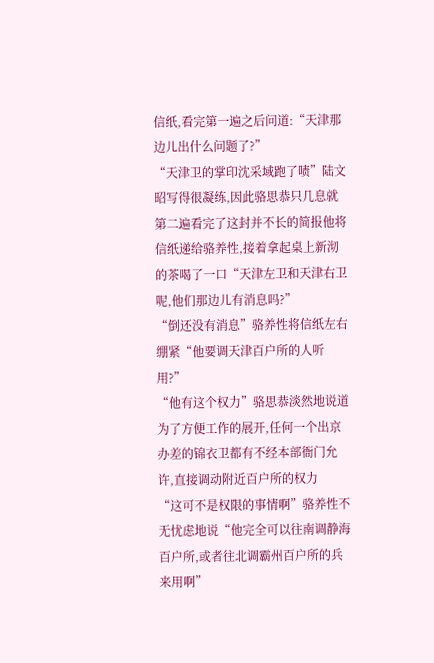信纸,看完第一遍之后问道:“天津那边儿出什么问题了?”
“天津卫的掌印沈采域跑了啧”陆文昭写得很凝练,因此骆思恭只几息就第二遍看完了这封并不长的简报他将信纸递给骆养性,接着拿起桌上新沏的茶喝了一口“天津左卫和天津右卫呢,他们那边儿有消息吗?”
“倒还没有消息”骆养性将信纸左右绷紧“他要调天津百户所的人听用?”
“他有这个权力”骆思恭淡然地说道
为了方便工作的展开,任何一个出京办差的锦衣卫都有不经本部衙门允许,直接调动附近百户所的权力
“这可不是权限的事情啊”骆养性不无忧虑地说“他完全可以往南调静海百户所,或者往北调霸州百户所的兵来用啊”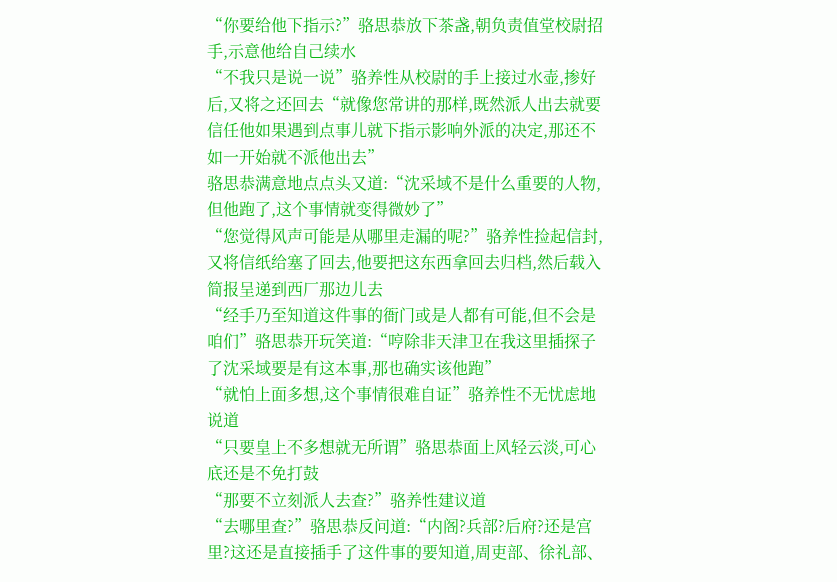“你要给他下指示?”骆思恭放下茶盏,朝负责值堂校尉招手,示意他给自己续水
“不我只是说一说”骆养性从校尉的手上接过水壶,掺好后,又将之还回去“就像您常讲的那样,既然派人出去就要信任他如果遇到点事儿就下指示影响外派的决定,那还不如一开始就不派他出去”
骆思恭满意地点点头又道:“沈采域不是什么重要的人物,但他跑了,这个事情就变得微妙了”
“您觉得风声可能是从哪里走漏的呢?”骆养性捡起信封,又将信纸给塞了回去,他要把这东西拿回去归档,然后载入简报呈递到西厂那边儿去
“经手乃至知道这件事的衙门或是人都有可能,但不会是咱们”骆思恭开玩笑道:“哼除非天津卫在我这里插探子了沈采域要是有这本事,那也确实该他跑”
“就怕上面多想,这个事情很难自证”骆养性不无忧虑地说道
“只要皇上不多想就无所谓”骆思恭面上风轻云淡,可心底还是不免打鼓
“那要不立刻派人去查?”骆养性建议道
“去哪里查?”骆思恭反问道:“内阁?兵部?后府?还是宫里?这还是直接插手了这件事的要知道,周吏部、徐礼部、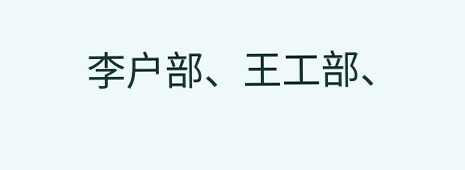李户部、王工部、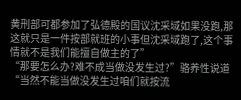黄刑部可都参加了弘德殿的国议沈采域如果没跑,那这就只是一件按部就班的小事但沈采域跑了,这个事情就不是我们能擅自做主的了”
“那要怎么办?难不成当做没发生过?”骆养性说道
“当然不能当做没发生过咱们就按流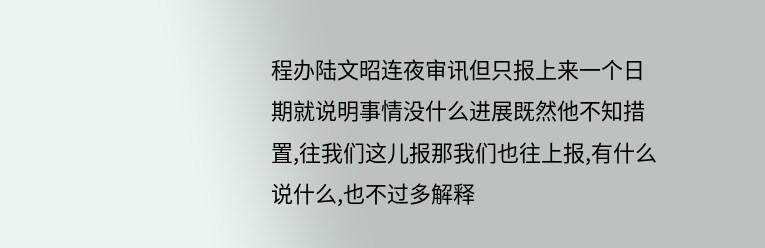程办陆文昭连夜审讯但只报上来一个日期就说明事情没什么进展既然他不知措置,往我们这儿报那我们也往上报,有什么说什么,也不过多解释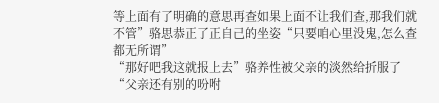等上面有了明确的意思再查如果上面不让我们查,那我们就不管”骆思恭正了正自己的坐姿“只要咱心里没鬼,怎么查都无所谓”
“那好吧我这就报上去”骆养性被父亲的淡然给折服了“父亲还有别的吩咐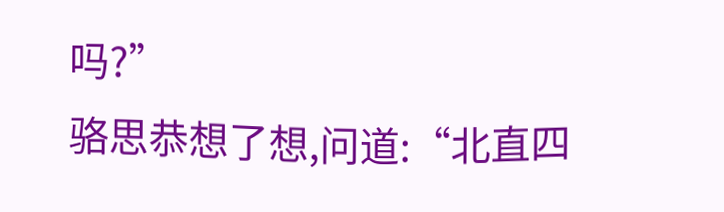吗?”
骆思恭想了想,问道:“北直四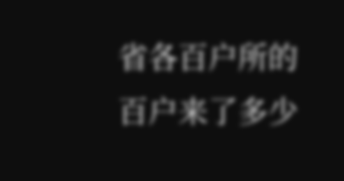省各百户所的百户来了多少